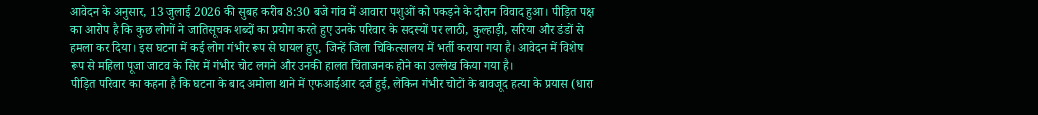आवेदन के अनुसार, 13 जुलाई 2026 की सुबह करीब 8:30 बजे गांव में आवारा पशुओं को पकड़ने के दौरान विवाद हुआ। पीड़ित पक्ष का आरोप है कि कुछ लोगों ने जातिसूचक शब्दों का प्रयोग करते हुए उनके परिवार के सदस्यों पर लाठी, कुल्हाड़ी, सरिया और डंडों से हमला कर दिया। इस घटना में कई लोग गंभीर रूप से घायल हुए, जिन्हें जिला चिकित्सालय में भर्ती कराया गया है। आवेदन में विशेष रूप से महिला पूजा जाटव के सिर में गंभीर चोट लगने और उनकी हालत चिंताजनक होने का उल्लेख किया गया है।
पीड़ित परिवार का कहना है कि घटना के बाद अमोला थाने में एफआईआर दर्ज हुई, लेकिन गंभीर चोटों के बावजूद हत्या के प्रयास (धारा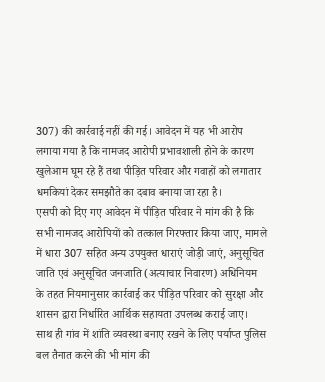307) की कार्रवाई नहीं की गई। आवेदन में यह भी आरोप लगाया गया है कि नामजद आरोपी प्रभावशाली होने के कारण खुलेआम घूम रहे हैं तथा पीड़ित परिवार और गवाहों को लगातार धमकियां देकर समझौते का दबाव बनाया जा रहा है।
एसपी को दिए गए आवेदन में पीड़ित परिवार ने मांग की है कि सभी नामजद आरोपियों को तत्काल गिरफ्तार किया जाए, मामले में धारा 307 सहित अन्य उपयुक्त धाराएं जोड़ी जाएं, अनुसूचित जाति एवं अनुसूचित जनजाति (अत्याचार निवारण) अधिनियम के तहत नियमानुसार कार्रवाई कर पीड़ित परिवार को सुरक्षा और शासन द्वारा निर्धारित आर्थिक सहायता उपलब्ध कराई जाए। साथ ही गांव में शांति व्यवस्था बनाए रखने के लिए पर्याप्त पुलिस बल तैनात करने की भी मांग की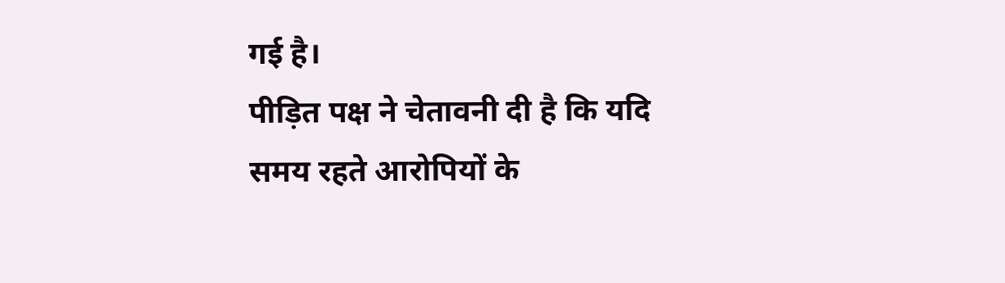गई है।
पीड़ित पक्ष ने चेतावनी दी है कि यदि समय रहते आरोपियों के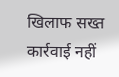खिलाफ सख्त कार्रवाई नहीं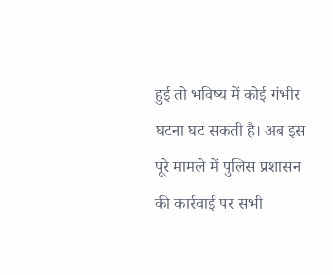हुई तो भविष्य में कोई गंभीर घटना घट सकती है। अब इस पूरे मामले में पुलिस प्रशासन की कार्रवाई पर सभी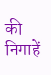की निगाहें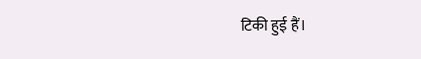टिकी हुई हैं।